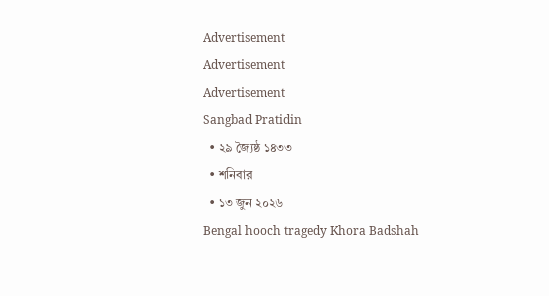Advertisement
Advertisement
Advertisement
Sangbad Pratidin
  • ২৯ জ্যৈষ্ঠ ১৪৩৩
  • শনিবার
  • ১৩ জুন ২০২৬
Bengal hooch tragedy Khora Badshah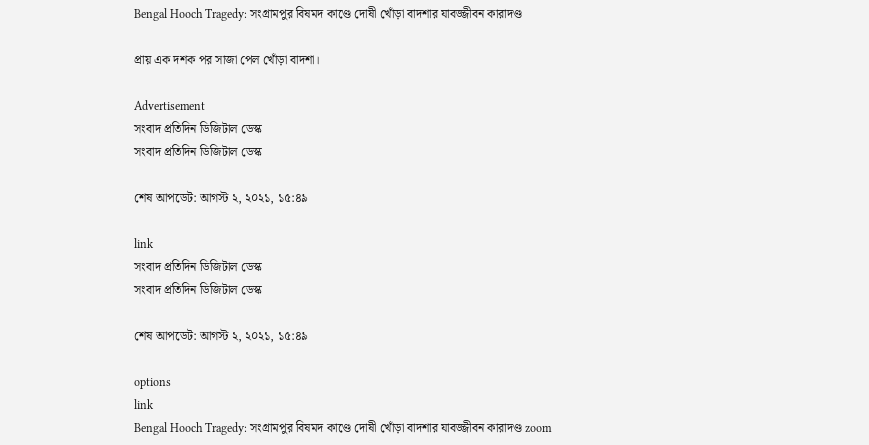Bengal Hooch Tragedy: সংগ্রামপুর বিষমদ কাণ্ডে দোষী খোঁড়া বাদশার যাবজ্জীবন কারাদণ্ড

প্রায় এক দশক পর সাজা পেল খোঁড়া বাদশা।

Advertisement
সংবাদ প্রতিদিন ডিজিটাল ডেস্ক
সংবাদ প্রতিদিন ডিজিটাল ডেস্ক

শেষ আপডেট: আগস্ট ২, ২০২১, ১৫:৪৯

link
সংবাদ প্রতিদিন ডিজিটাল ডেস্ক
সংবাদ প্রতিদিন ডিজিটাল ডেস্ক

শেষ আপডেট: আগস্ট ২, ২০২১, ১৫:৪৯

options
link
Bengal Hooch Tragedy: সংগ্রামপুর বিষমদ কাণ্ডে দোষী খোঁড়া বাদশার যাবজ্জীবন কারাদণ্ড zoom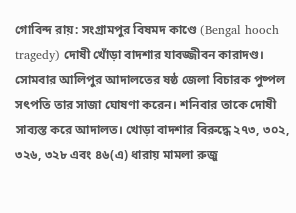গোবিন্দ রায়: সংগ্রামপুর বিষমদ কাণ্ডে (Bengal hooch tragedy) দোষী খোঁড়া বাদশার যাবজ্জীবন কারাদণ্ড। সোমবার আলিপুর আদালতের ষষ্ঠ জেলা বিচারক পুষ্পল সৎপতি তার সাজা ঘোষণা করেন। শনিবার তাকে দোষী সাব্যস্ত করে আদালত। খোড়া বাদশার বিরুদ্ধে ২৭৩, ৩০২, ৩২৬, ৩২৮ এবং ৪৬(এ) ধারায় মামলা রুজু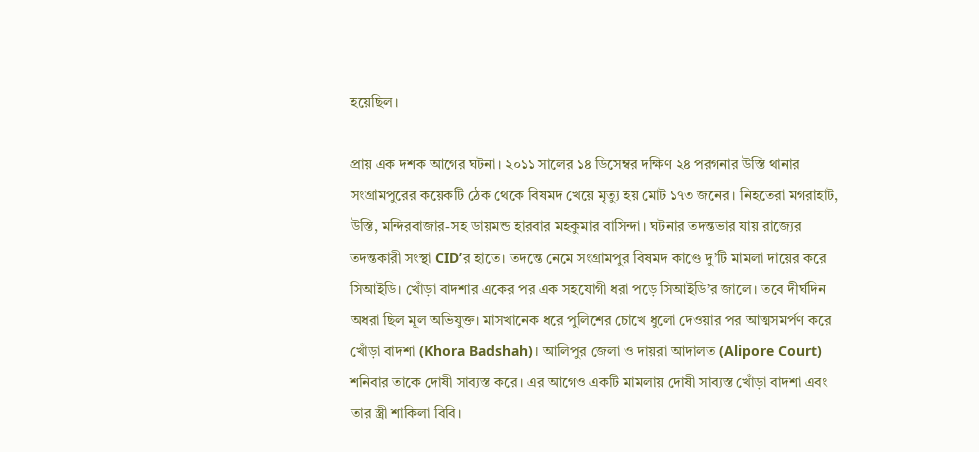হয়েছিল।

প্রায় এক দশক আগের ঘটনা। ২০১১ সালের ১৪ ডিসেম্বর দক্ষিণ ২৪ পরগনার উস্তি থানার সংগ্রামপুরের কয়েকটি ঠেক থেকে বিষমদ খেয়ে মৃত্যু হয় মোট ১৭৩ জনের। নিহতেরা মগরাহাট, উস্তি, মন্দিরবাজার-সহ ডায়মন্ড হারবার মহকুমার বাসিন্দা। ঘটনার তদন্তভার যায় রাজ্যের তদন্তকারী সংস্থা CID’র হাতে। তদন্তে নেমে সংগ্রামপুর বিষমদ কাণ্ডে দু’টি মামলা দায়ের করে সিআইডি। খোঁড়া বাদশার একের পর এক সহযোগী ধরা পড়ে সিআইডি’র জালে। তবে দীর্ঘদিন অধরা ছিল মূল অভিযুক্ত। মাসখানেক ধরে পুলিশের চোখে ধুলো দেওয়ার পর আত্মসমর্পণ করে খোঁড়া বাদশা (Khora Badshah)। আলিপুর জেলা ও দায়রা আদালত (Alipore Court) শনিবার তাকে দোষী সাব্যস্ত করে। এর আগেও একটি মামলায় দোষী সাব্যস্ত খোঁড়া বাদশা এবং তার স্ত্রী শাকিলা বিবি।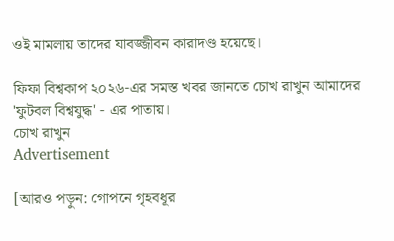ওই মামলায় তাদের যাবজ্জীবন কারাদণ্ড হয়েছে।

ফিফা বিশ্বকাপ ২০২৬-এর সমস্ত খবর জানতে চোখ রাখুন আমাদের 'ফুটবল বিশ্বযুদ্ধ' - এর পাতায়।
চোখ রাখুন
Advertisement

[আরও পড়ুন: গোপনে গৃহবধূর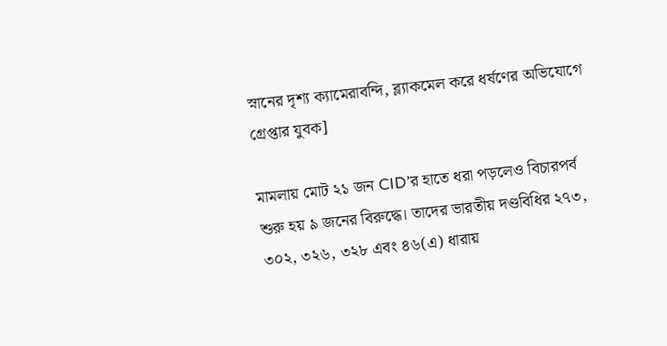স্নানের দৃশ্য ক্যামেরাবন্দি, ব্ল্যাকমেল করে ধর্ষণের অভিযোগে গ্রেপ্তার যুবক]

মামলায় মোট ২১ জন CID’র হাতে ধরা পড়লেও বিচারপর্ব শুরু হয় ৯ জনের বিরুদ্ধে। তাদের ভারতীয় দণ্ডবিধির ২৭৩, ৩০২, ৩২৬, ৩২৮ এবং ৪৬(এ) ধারায়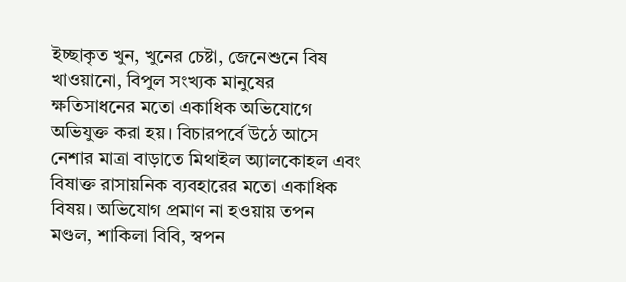ইচ্ছাকৃত খুন, খুনের চেষ্টা, জেনেশুনে বিষ খাওয়ানো, বিপুল সংখ্যক মানুষের ক্ষতিসাধনের মতো একাধিক অভিযোগে অভিযুক্ত করা হয়। বিচারপর্বে উঠে আসে নেশার মাত্রা বাড়াতে মিথাইল অ্যালকোহল এবং বিষাক্ত রাসায়নিক ব্যবহারের মতো একাধিক বিষয়। অভিযোগ প্রমাণ না হওয়ায় তপন মণ্ডল, শাকিলা বিবি, স্বপন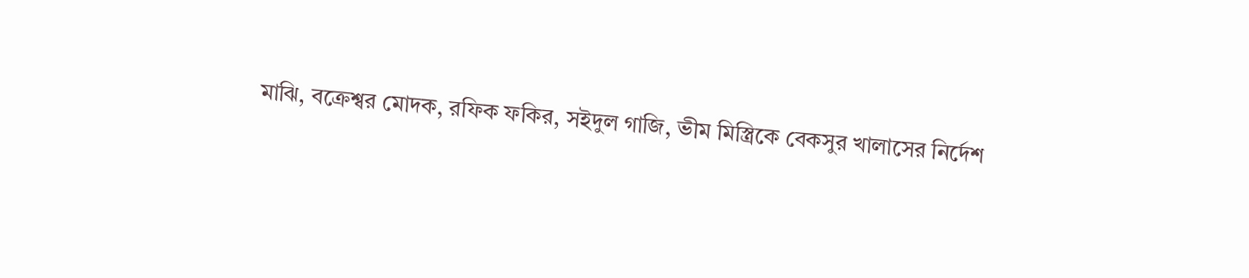মাঝি, বক্রেশ্বর মোদক, রফিক ফকির, সইদুল গাজি, ভীম মিস্ত্রিকে বেকসুর খালাসের নির্দেশ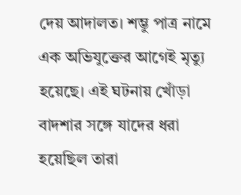দেয় আদালত। শম্ভু পাত্র নামে এক অভিযুক্তের আগেই মৃত্যু হয়েছে। এই ঘটনায় খোঁড়া বাদশার সঙ্গে যাদের ধরা হয়েছিল তারা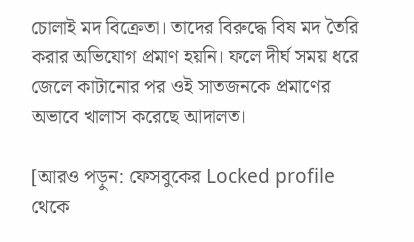চোলাই মদ বিক্রেতা। তাদের বিরুদ্ধে বিষ মদ তৈরি করার অভিযোগ প্রমাণ হয়নি। ফলে দীর্ঘ সময় ধরে জেলে কাটানোর পর ওই সাতজনকে প্রমাণের অভাবে খালাস করেছে আদালত।

[আরও পড়ুন: ফেসবুকের Locked profile থেকে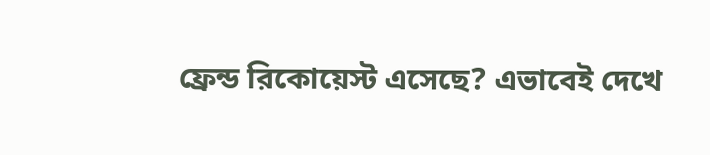ফ্রেন্ড রিকোয়েস্ট এসেছে? এভাবেই দেখে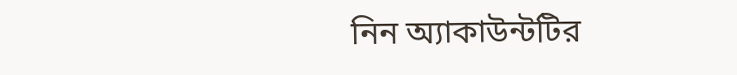নিন অ্যাকাউন্টটির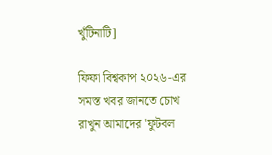খুঁটিনাটি]

ফিফা বিশ্বকাপ ২০২৬-এর সমস্ত খবর জানতে চোখ রাখুন আমাদের 'ফুটবল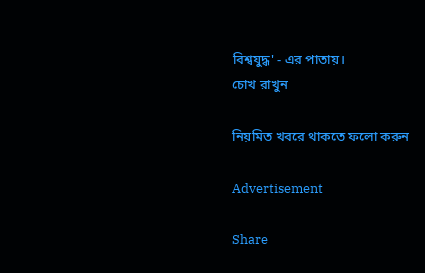বিশ্বযুদ্ধ' - এর পাতায়।
চোখ রাখুন

নিয়মিত খবরে থাকতে ফলো করুন

Advertisement

Share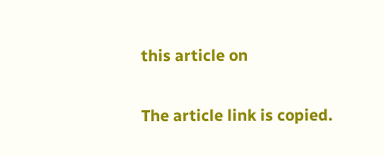this article on

The article link is copied.